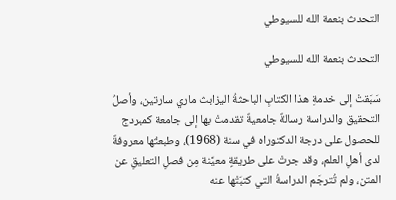التحدث بنعمة الله للسيوطي

التحدث بنعمة الله للسيوطي

سَبَقتْ إلى خدمةِ هذا الكتابِ الباحثةُ اليزابث ماري سارتين، وأصلُ التحقيق والدراسة رسالةٌ جامعيةٌ تقدمتْ بها إلى جامعة كمبردج للحصول على درجة الدكتوراه في سنة (1968)، وطبعتُها معروفةٌ لدى أهلِ العلم، وقد جرتْ على طريقةٍ معيَّنة مِن فصلِ التعليقِ عن المتن، ولم تُترجَم الدراسةُ التي كتبَتْها عنه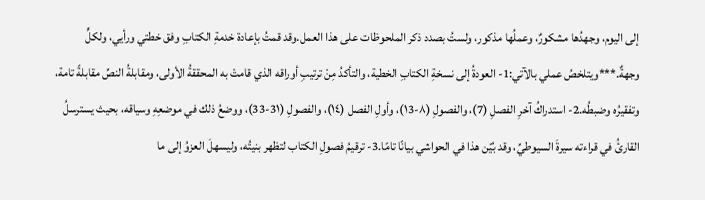إلى اليوم، وجهدُها مشكورٌ، وعملُها مذكور، ولستُ بصدد ذكر الملحوظات على هذا العمل.وقد قمتُ بإعادة خدمةِ الكتابِ وفق خطتي ورأيي، ولكلٍّ وجهةٌ.***ويتلخصُ عملي بالآتي:1- العودةُ إلى نسخةِ الكتابِ الخطية، والتأكدُ مِنْ ترتيبِ أوراقه الذي قامتْ به المحققةُ الأولى، ومقابلةُ النصِّ مقابلةً تامة، وتفقيرُه وضبطُه.2- استدراكُ آخرِ الفصلِ (7)، والفصولِ (٨-١3)، وأولِ الفصل (١٤)، والفصولِ (3١-33)، ووضعُ ذلك في موضعِهِ وسياقه، بحيث يسترسلُ القارئُ في قراءته سيرةَ السيوطيِّ، وقد بُيّن هذا في الحواشي بيانًا تامًا.3- ترقيمُ فصولِ الكتاب لتظهر بنيتُه، وليسهلَ العزوُ إلى ما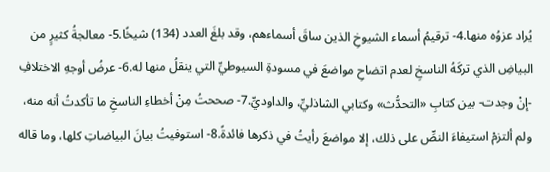يُراد عزوُه منها.4- ترقيمُ أسماء الشيوخِ الذين ساقَ أسماءهم، وقد بلغَ العدد (134) شيخًا.5- معالجةُ كثيرٍ من البياضِ الذي تركَهُ الناسخِ لعدم اتضاحِ مواضعَ في مسودةِ السيوطيِّ التي ينقلُ منها له.6- عرضُ أوجهِ الاختلافِ -إنْ وجدت- بين كتابِ «التحدُّث» وكتابي الشاذليِّ، والداوديِّ.7- صححتُ مِنْ أخطاءِ الناسخِ ما تأكدتُ أنه منه، ولم ألتزمْ استيفاءَ النصِّ على ذلك، إلا مواضعَ رأيتُ في ذكرها فائدةً.8- استوفيتُ بيانَ البياضاتِ كلها، وما قاله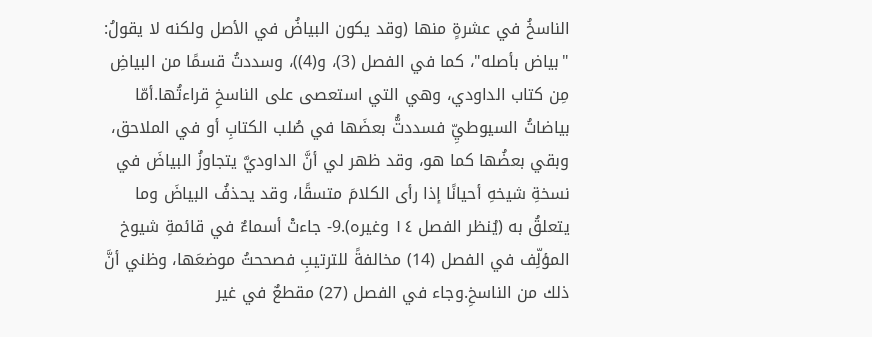الناسخُ في عشرةٍ منها (وقد يكون البياضُ في الأصل ولكنه لا يقولُ: "بياض بأصله"، كما في الفصل (3)، و(4))، وسددتُ قسمًا من البياضِ مِن كتاب الداودي، وهي التي استعصى على الناسخِ قراءتُها.أمّا بياضاتُ السيوطيِّ فسددتُّ بعضَها في صُلب الكتابِ أو في الملاحق، وبقي بعضُها كما هو، وقد ظهر لي أنَّ الداوديَّ يتجاوزُ البياضَ في نسخةِ شيخهِ أحيانًا إذا رأى الكلامَ متسقًا، وقد يحذفُ البياضَ وما يتعلقُ به (يُنظر الفصل ١٤ وغيره).9- جاءتْ أسماءٌ في قائمةِ شيوخ المؤلِّف في الفصل (14) مخالفةً للترتيبِ فصححتُ موضعَها، وظني أنَّ ذلك من الناسخِ.وجاء في الفصل (27) مقطعٌ في غير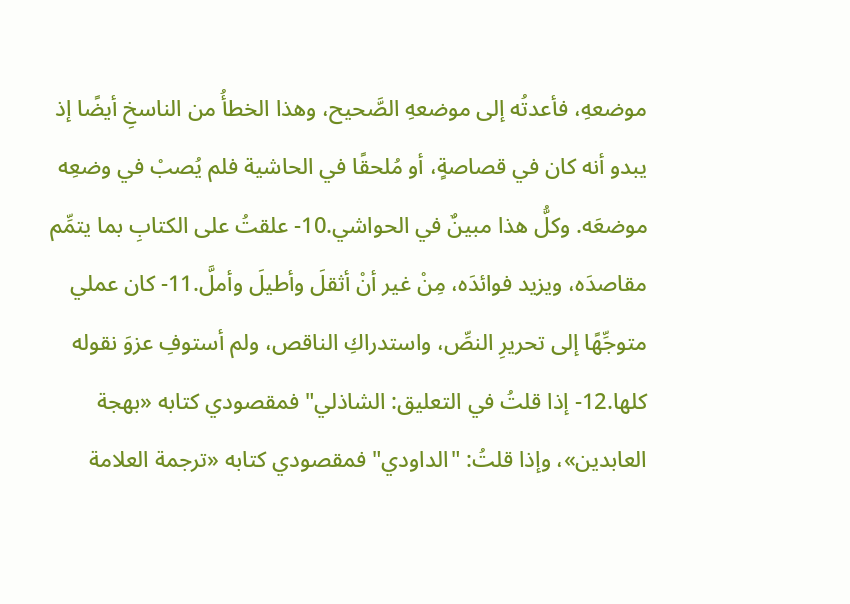موضعهِ، فأعدتُه إلى موضعهِ الصَّحيح، وهذا الخطأُ من الناسخِ أيضًا إذ يبدو أنه كان في قصاصةٍ، أو مُلحقًا في الحاشية فلم يُصبْ في وضعِه موضعَه. وكلُّ هذا مبينٌ في الحواشي.10- علقتُ على الكتابِ بما يتمِّم مقاصدَه، ويزيد فوائدَه، مِنْ غير أنْ أثقلَ وأطيلَ وأملَّ.11- كان عملي متوجِّهًا إلى تحريرِ النصِّ، واستدراكِ الناقص، ولم أستوفِ عزوَ نقوله كلها.12- إذا قلتُ في التعليق: الشاذلي" فمقصودي كتابه «بهجة العابدين»، وإذا قلتُ: "الداودي" فمقصودي كتابه «ترجمة العلامة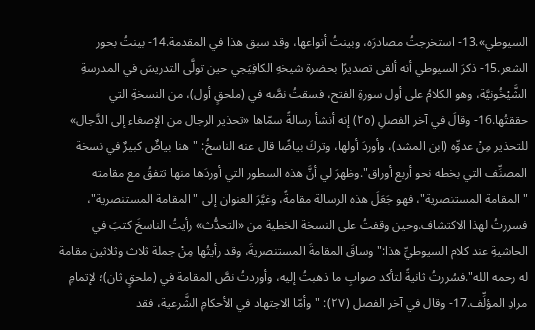السيوطي».13- استخرجتُ مصادرَه، وبينتُ أنواعها، وقد سبق هذا في المقدمة.14- بينتُ بحور الشعر.15- ذكرَ السيوطي أنه ألقى تصديرًا بحضرة شيخهِ الكافِيَجي حين تولَّى التدريسَ في المدرسةِ الشَّيْخُونيَّة، وهو الكلامُ على أول سورةِ الفتح، فسقتُ نصَّه في (ملحقٍ أول)، من النسخةِ التي حققتُها.16- وقالَ في آخر الفصلِ (٢٥) إنه أنشأ رسالةً سمّاها «تحذير الرجال من الإصغاء إلى الدَّجال» للتحذير مِنْ عدوِّه (ابن المشد)، وأوردَ أولها، وتركَ بياضًا قال عنه الناسخُ: "هنا بياضٌ كبيرٌ في نسخة المصنِّف التي بخطه نحو أربع أوراق".وظهرَ لي أنَّ هذه السطور التي أوردَها منها تتفقُ مع مقامته "المقامة المستنصرية"، فهو جَعَلَ هذه الرسالة مقامةً، وغيَّرَ العنوان إلى "المقامة المستنصرية"، فسررتُ لهذا الاكتشاف.وحين وقفتُ على النسخة الخطية من «التحدُّث» رأيتُ الناسخَ كتبَ في الحاشيةِ عند كلام السيوطيِّ هذا:"وساقَ المقامةَ المستنصريةَ، وقد رأيتُها مِنْ جملة ثلاث وثلاثين مقامة له رحمه الله".فسُررتُ ثانيةً لتأكد صوابِ ما ذهبتُ إليه، وأوردتُ نصَّ المقامة في (ملحقٍ ثان)؛ لإتمامِ مرادِ المؤلِّف.17- وقال في آخر الفصل (٢٧): "وأمّا الاجتهاد في الأحكامِ الشَّرعية، فقد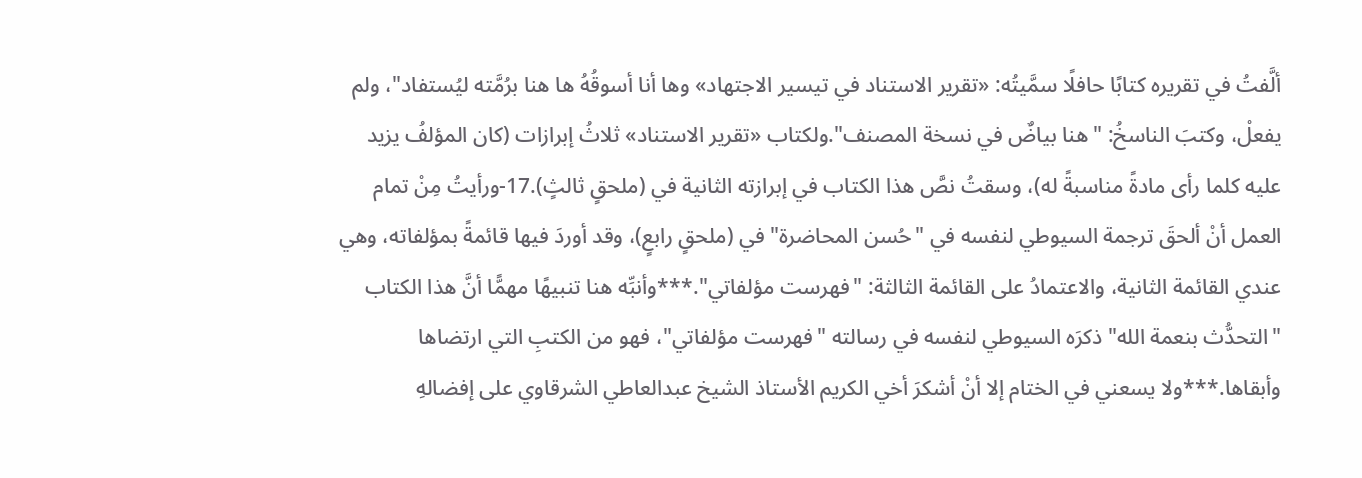ألَّفتُ في تقريره كتابًا حافلًا سمَّيتُه: «تقرير الاستناد في تيسير الاجتهاد» وها أنا أسوقُهُ ها هنا برُمَّته ليُستفاد"، ولم يفعلْ، وكتبَ الناسخُ: "هنا بياضٌ في نسخة المصنف".ولكتاب «تقرير الاستناد» ثلاثُ إبرازات (كان المؤلفُ يزيد عليه كلما رأى مادةً مناسبةً له)، وسقتُ نصَّ هذا الكتاب في إبرازته الثانية في (ملحقٍ ثالثٍ).17-ورأيتُ مِنْ تمام العمل أنْ ألحقَ ترجمة السيوطي لنفسه في "حُسن المحاضرة" في (ملحقٍ رابعٍ)، وقد أوردَ فيها قائمةً بمؤلفاته، وهي عندي القائمة الثانية، والاعتمادُ على القائمة الثالثة: "فهرست مؤلفاتي".***وأنبِّه هنا تنبيهًا مهمًّا أنَّ هذا الكتاب "التحدُّث بنعمة الله" ذكرَه السيوطي لنفسه في رسالته "فهرست مؤلفاتي"، فهو من الكتبِ التي ارتضاها وأبقاها.***ولا يسعني في الختام إلا أنْ أشكرَ أخي الكريم الأستاذ الشيخ عبدالعاطي الشرقاوي على إفضالهِ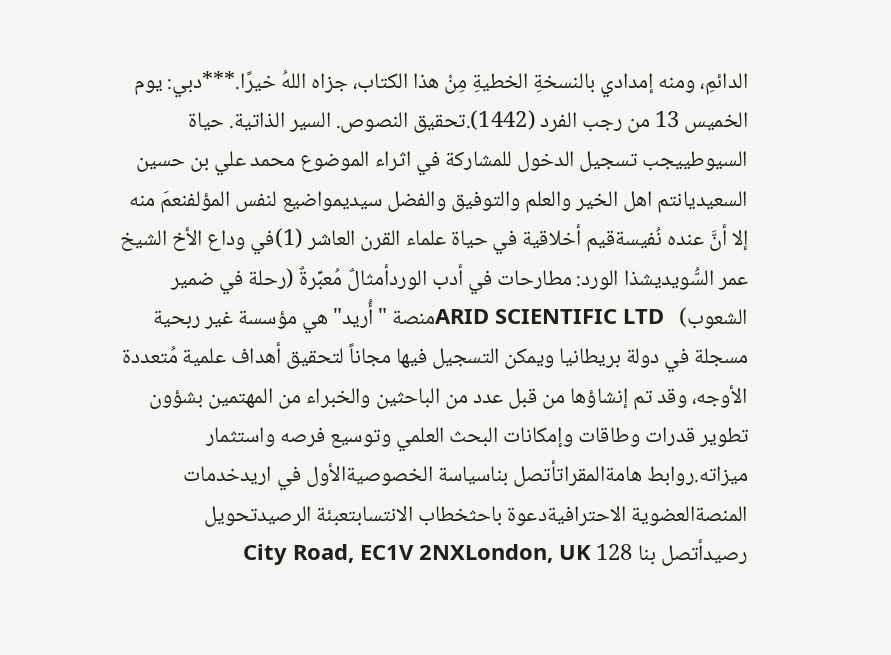الدائمِ، ومنه إمدادي بالنسخةِ الخطيةِ مِنْ هذا الكتاب، جزاه اللهُ خيرًا.***دبي: يوم الخميس 13 من رجب الفرد (1442).تحقيق النصوص. السير الذاتية. حياة السيوطييجب تسجيل الدخول للمشاركة في اثراء الموضوع محمد علي بن حسين السعيديانتم اهل الخير والعلم والتوفيق والفضل سيديمواضيع لنفس المؤلفنعمَ منه إلا أنَّ عنده نُفيسةقيم أخلاقية في حياة علماء القرن العاشر (1)في وداع الأخ الشيخ عمر السُّويديشذا الورد: مطارحات في أدب الوردأمثالٌ مُعبِّرةٌ (رحلة في ضمير الشعوب)   ARID SCIENTIFIC LTDمنصة "أُريد" هي مؤسسة غير ربحية مسجلة في دولة بريطانيا ويمكن التسجيل فيها مجاناً لتحقيق أهداف علمية مُتعددة الأوجه، وقد تم إنشاؤها من قبل عدد من الباحثين والخبراء من المهتمين بشؤون تطوير قدرات وطاقات وإمكانات البحث العلمي وتوسيع فرصه واستثمار ميزاته.روابط هامةالمقراتأتصل بناسياسة الخصوصيةالأول في اريدخدمات المنصةالعضوية الاحترافيةدعوة باحثخطاب الانتسابتعبئة الرصيدتحويل رصيدأتصل بنا 128 City Road, EC1V 2NXLondon, UK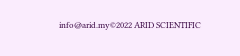info@arid.my©2022 ARID SCIENTIFIC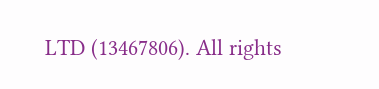LTD (13467806). All rights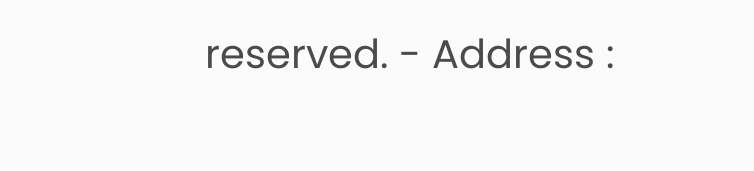reserved. - Address :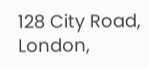128 City Road, London,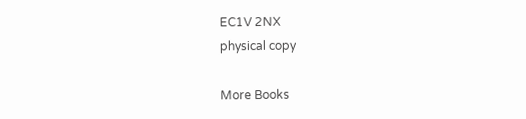EC1V 2NX
physical copy

More Books